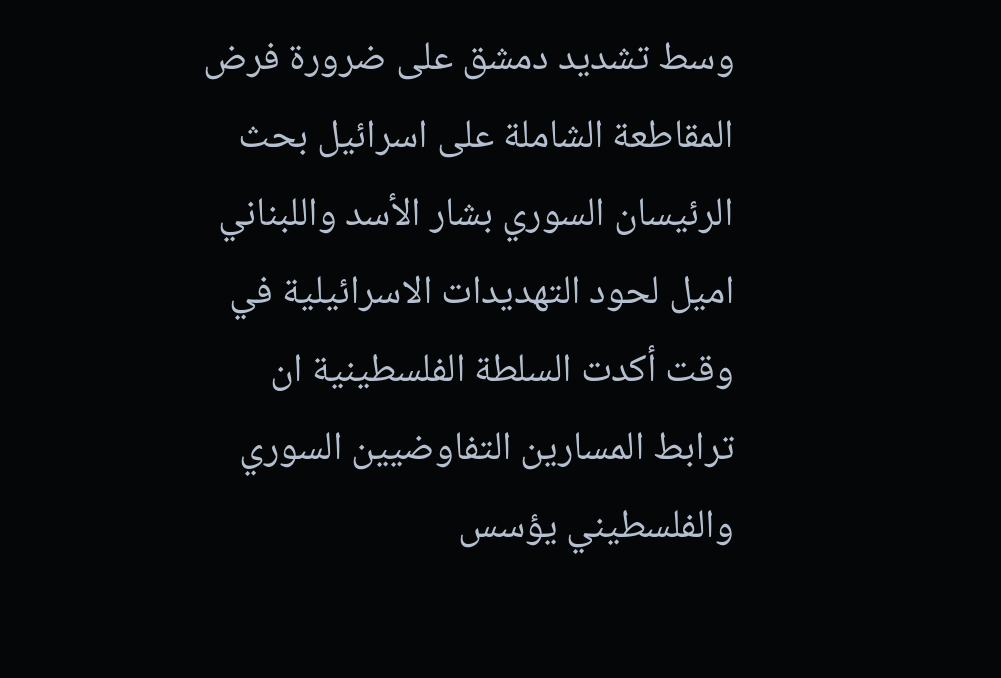وسط تشديد دمشق على ضرورة فرض المقاطعة الشاملة على اسرائيل بحث الرئيسان السوري بشار الأسد واللبناني اميل لحود التهديدات الاسرائيلية في وقت أكدت السلطة الفلسطينية ان ترابط المسارين التفاوضيين السوري والفلسطيني يؤسس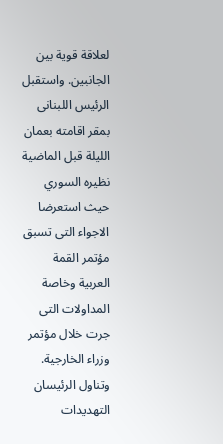لعلاقة قوية بين الجانبين. واستقبل الرئيس اللبنانى بمقر اقامته بعمان الليلة قبل الماضية نظيره السوري حيث استعرضا الاجواء التى تسبق مؤتمر القمة العربية وخاصة المداولات التى جرت خلال مؤتمر وزراء الخارجية. وتناول الرئيسان التهديدات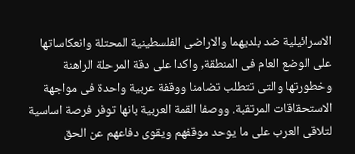الاسرائيلية ضد بلديهما والاراضى الفلسطينية المحتلة وانعكاساتها على الوضع العام فى المنطقة, واكدا على دقة المرحلة الراهنة وخطورتها والتى تتطلب تضامنا ووقفة عربية واحدة فى مواجهة الاستحقاقات المرتقبة. ووصفا القمة العربية بانها توفر فرصة اساسية لتلاقى العرب على ما يوحد موقفهم ويقوى دفاعهم عن الحق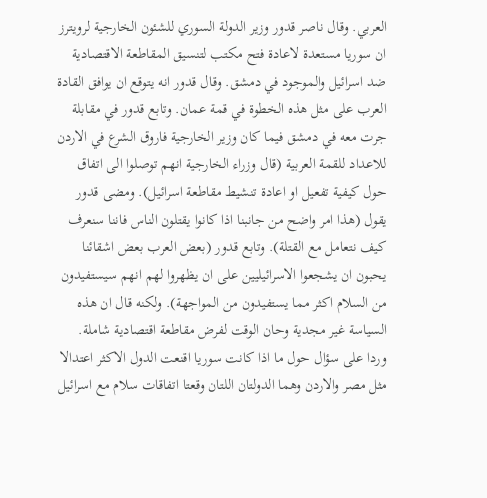العربي. وقال ناصر قدور وزير الدولة السوري للشئون الخارجية لرويترز ان سوريا مستعدة لاعادة فتح مكتب لتنسيق المقاطعة الاقتصادية ضد اسرائيل والموجود في دمشق. وقال قدور انه يتوقع ان يوافق القادة العرب على مثل هذه الخطوة في قمة عمان. وتابع قدور في مقابلة جرت معه في دمشق فيما كان وزير الخارجية فاروق الشرع في الاردن للاعداد للقمة العربية (قال وزراء الخارجية انهم توصلوا الى اتفاق حول كيفية تفعيل او اعادة تنشيط مقاطعة اسرائيل). ومضى قدور يقول (هذا امر واضح من جانبنا اذا كانوا يقتلون الناس فاننا سنعرف كيف نتعامل مع القتلة). وتابع قدور (بعض العرب بعض اشقائنا يحبون ان يشجعوا الاسرائيليين على ان يظهروا لهم انهم سيستفيدون من السلام اكثر مما يستفيدون من المواجهة). ولكنه قال ان هذه السياسة غير مجدية وحان الوقت لفرض مقاطعة اقتصادية شاملة. وردا على سؤال حول ما اذا كانت سوريا اقنعت الدول الاكثر اعتدالا مثل مصر والاردن وهما الدولتان اللتان وقعتا اتفاقات سلام مع اسرائيل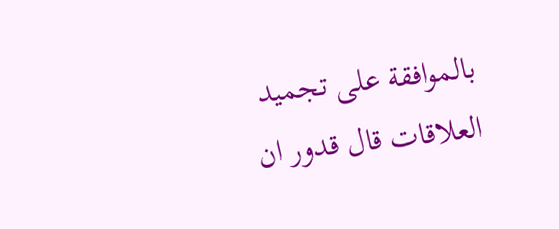بالموافقة على تجميد العلاقات قال قدور ان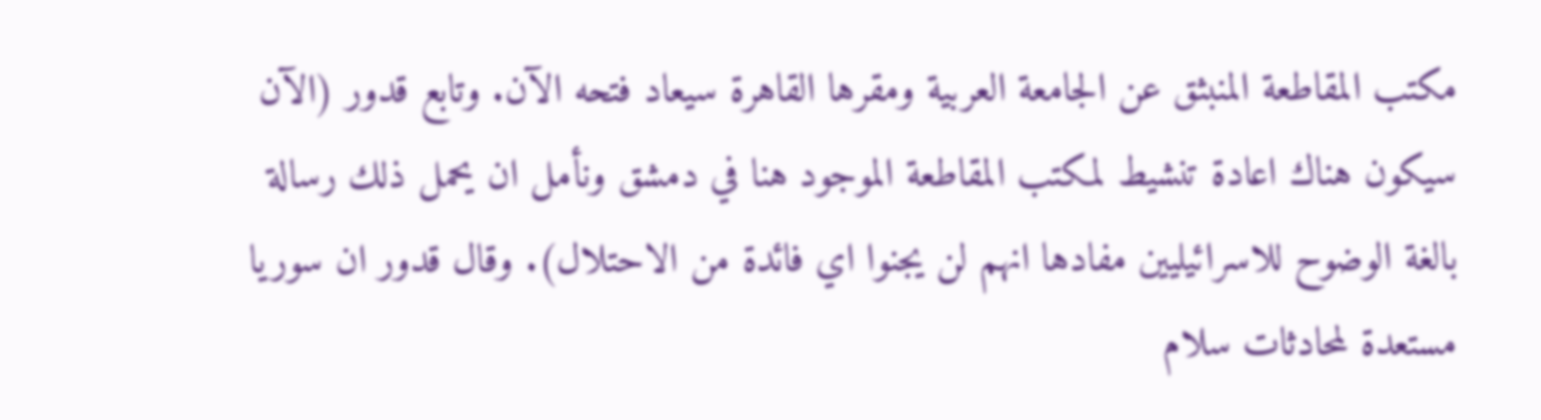مكتب المقاطعة المنبثق عن الجامعة العربية ومقرها القاهرة سيعاد فتحه الآن. وتابع قدور (الآن سيكون هناك اعادة تنشيط لمكتب المقاطعة الموجود هنا في دمشق ونأمل ان يحمل ذلك رسالة بالغة الوضوح للاسرائيليين مفادها انهم لن يجنوا اي فائدة من الاحتلال). وقال قدور ان سوريا مستعدة لمحادثات سلام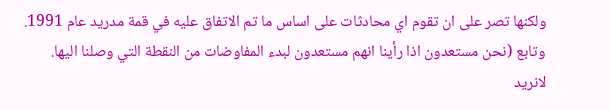ولكنها تصر على ان تقوم اي محادثات على اساس ما تم الاتفاق عليه في قمة مدريد عام 1991. وتابع (نحن مستعدون اذا رأينا انهم مستعدون لبدء المفاوضات من النقطة التي وصلنا اليها. لانريد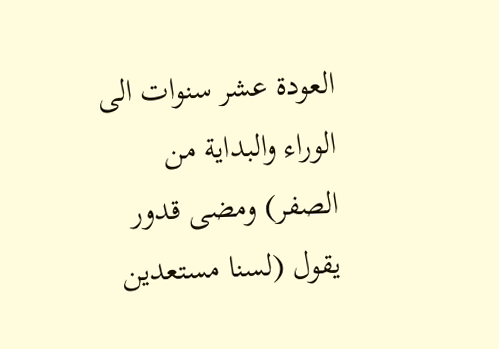العودة عشر سنوات الى الوراء والبداية من الصفر) ومضى قدور يقول (لسنا مستعدين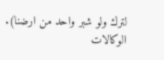لترك ولو شبر واحد من ارضنا). الوكالات